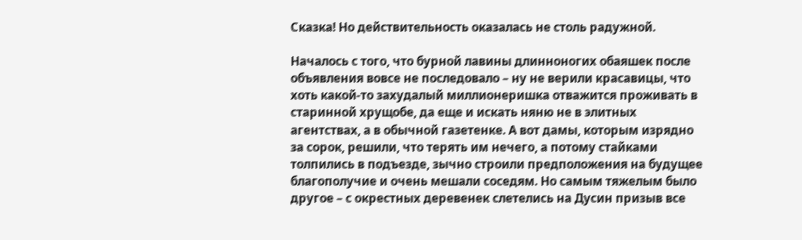Сказка! Но действительность оказалась не столь радужной.

Началось с того, что бурной лавины длинноногих обаяшек после объявления вовсе не последовало – ну не верили красавицы, что хоть какой-то захудалый миллионеришка отважится проживать в старинной хрущобе, да еще и искать няню не в элитных агентствах, а в обычной газетенке. А вот дамы, которым изрядно за сорок, решили, что терять им нечего, а потому стайками толпились в подъезде, зычно строили предположения на будущее благополучие и очень мешали соседям. Но самым тяжелым было другое – с окрестных деревенек слетелись на Дусин призыв все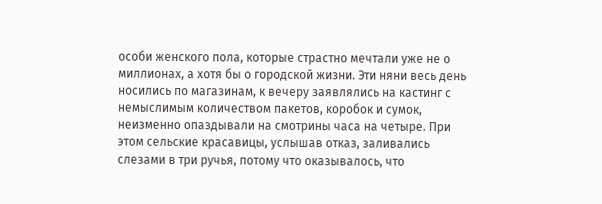особи женского пола, которые страстно мечтали уже не о миллионах, а хотя бы о городской жизни. Эти няни весь день носились по магазинам, к вечеру заявлялись на кастинг с немыслимым количеством пакетов, коробок и сумок, неизменно опаздывали на смотрины часа на четыре. При этом сельские красавицы, услышав отказ, заливались слезами в три ручья, потому что оказывалось, что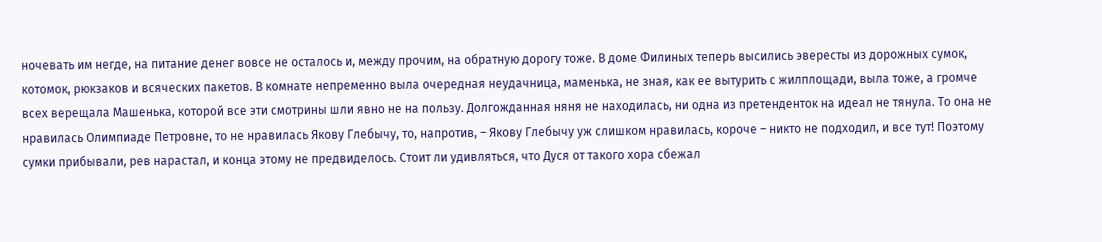ночевать им негде, на питание денег вовсе не осталось и, между прочим, на обратную дорогу тоже. В доме Филиных теперь высились эвересты из дорожных сумок, котомок, рюкзаков и всяческих пакетов. В комнате непременно выла очередная неудачница, маменька, не зная, как ее вытурить с жилплощади, выла тоже, а громче всех верещала Машенька, которой все эти смотрины шли явно не на пользу. Долгожданная няня не находилась, ни одна из претенденток на идеал не тянула. То она не нравилась Олимпиаде Петровне, то не нравилась Якову Глебычу, то, напротив, – Якову Глебычу уж слишком нравилась, короче – никто не подходил, и все тут! Поэтому сумки прибывали, рев нарастал, и конца этому не предвиделось. Стоит ли удивляться, что Дуся от такого хора сбежал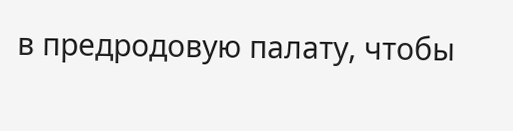в предродовую палату, чтобы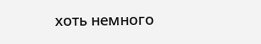хоть немного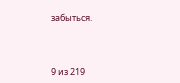забыться.



9 из 219